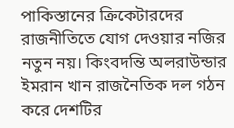পাকিস্তানের ক্রিকেটারদের রাজনীতিতে যোগ দেওয়ার নজির নতুন নয়। কিংবদন্তি অলরাউন্ডার ইমরান খান রাজনৈতিক দল গঠন করে দেশটির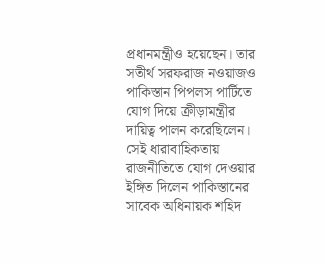প্রধানমন্ত্রীও হয়েছেন। তার সতীর্থ সরফরাজ নওয়াজও পাকিস্তান পিপলস পার্টিতে যোগ দিয়ে ক্রীড়ামন্ত্রীর দায়িত্ব পালন করেছিলেন।
সেই ধারাবাহিকতায় রাজনীতিতে যোগ দেওয়ার ইঙ্গিত দিলেন পাকিস্তানের সাবেক অধিনায়ক শহিদ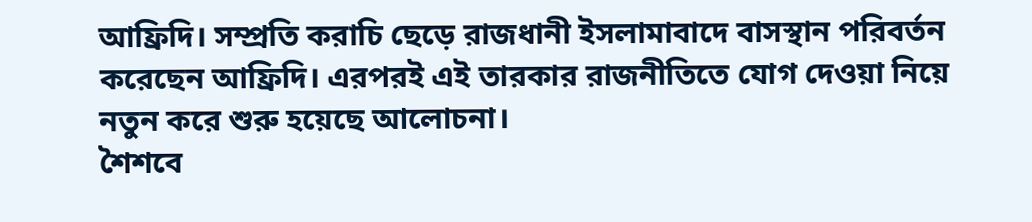আফ্রিদি। সম্প্রতি করাচি ছেড়ে রাজধানী ইসলামাবাদে বাসস্থান পরিবর্তন করেছেন আফ্রিদি। এরপরই এই তারকার রাজনীতিতে যোগ দেওয়া নিয়ে নতুন করে শুরু হয়েছে আলোচনা।
শৈশবে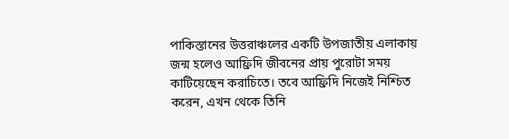পাকিস্তানের উত্তরাঞ্চলের একটি উপজাতীয় এলাকায় জন্ম হলেও আফ্রিদি জীবনের প্রায় পুরোটা সময় কাটিয়েছেন করাচিতে। তবে আফ্রিদি নিজেই নিশ্চিত করেন, এখন থেকে তিনি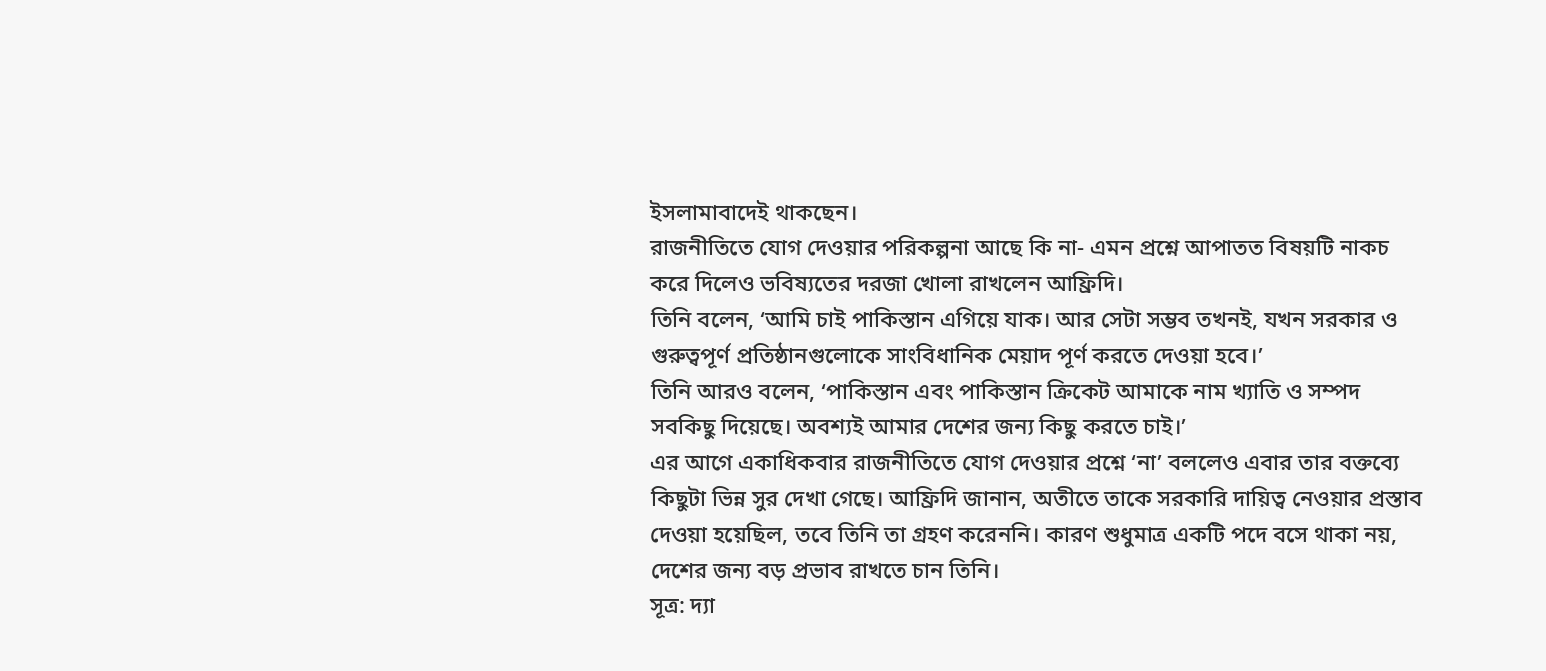ইসলামাবাদেই থাকছেন।
রাজনীতিতে যোগ দেওয়ার পরিকল্পনা আছে কি না- এমন প্রশ্নে আপাতত বিষয়টি নাকচ করে দিলেও ভবিষ্যতের দরজা খোলা রাখলেন আফ্রিদি।
তিনি বলেন, ‘আমি চাই পাকিস্তান এগিয়ে যাক। আর সেটা সম্ভব তখনই, যখন সরকার ও গুরুত্বপূর্ণ প্রতিষ্ঠানগুলোকে সাংবিধানিক মেয়াদ পূর্ণ করতে দেওয়া হবে।’
তিনি আরও বলেন, ‘পাকিস্তান এবং পাকিস্তান ক্রিকেট আমাকে নাম খ্যাতি ও সম্পদ সবকিছু দিয়েছে। অবশ্যই আমার দেশের জন্য কিছু করতে চাই।’
এর আগে একাধিকবার রাজনীতিতে যোগ দেওয়ার প্রশ্নে ‘না’ বললেও এবার তার বক্তব্যে কিছুটা ভিন্ন সুর দেখা গেছে। আফ্রিদি জানান, অতীতে তাকে সরকারি দায়িত্ব নেওয়ার প্রস্তাব দেওয়া হয়েছিল, তবে তিনি তা গ্রহণ করেননি। কারণ শুধুমাত্র একটি পদে বসে থাকা নয়, দেশের জন্য বড় প্রভাব রাখতে চান তিনি।
সূত্র: দ্যা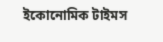ইকোনোমিক টাইমস